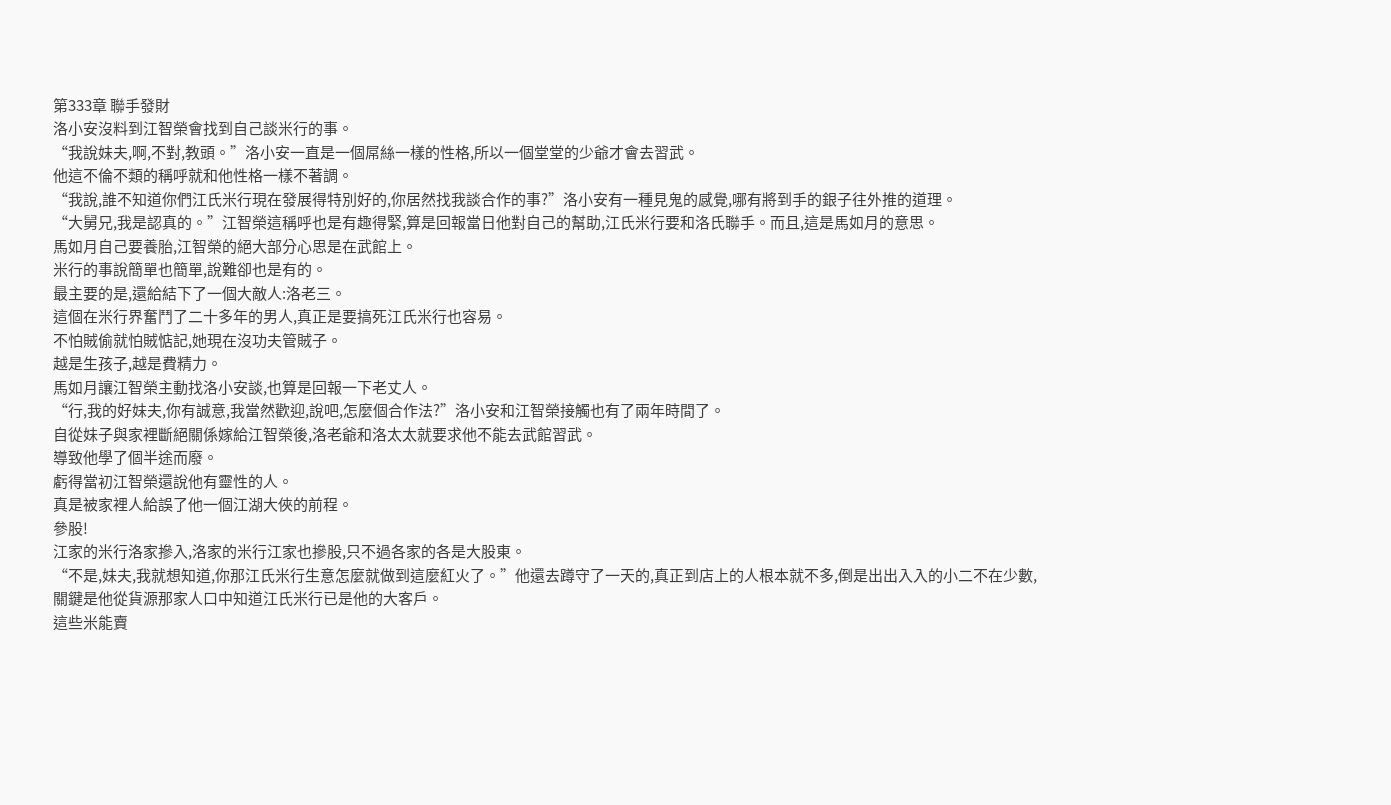第333章 聯手發財
洛小安沒料到江智榮會找到自己談米行的事。
“我說妹夫,啊,不對,教頭。”洛小安一直是一個屌絲一樣的性格,所以一個堂堂的少爺才會去習武。
他這不倫不類的稱呼就和他性格一樣不著調。
“我說,誰不知道你們江氏米行現在發展得特別好的,你居然找我談合作的事?”洛小安有一種見鬼的感覺,哪有將到手的銀子往外推的道理。
“大舅兄,我是認真的。”江智榮這稱呼也是有趣得緊,算是回報當日他對自己的幫助,江氏米行要和洛氏聯手。而且,這是馬如月的意思。
馬如月自己要養胎,江智榮的絕大部分心思是在武館上。
米行的事說簡單也簡單,說難卻也是有的。
最主要的是,還給結下了一個大敵人:洛老三。
這個在米行界奮鬥了二十多年的男人,真正是要搞死江氏米行也容易。
不怕賊偷就怕賊惦記,她現在沒功夫管賊子。
越是生孩子,越是費精力。
馬如月讓江智榮主動找洛小安談,也算是回報一下老丈人。
“行,我的好妹夫,你有誠意,我當然歡迎,說吧,怎麼個合作法?”洛小安和江智榮接觸也有了兩年時間了。
自從妹子與家裡斷絕關係嫁給江智榮後,洛老爺和洛太太就要求他不能去武館習武。
導致他學了個半途而廢。
虧得當初江智榮還說他有靈性的人。
真是被家裡人給誤了他一個江湖大俠的前程。
參股!
江家的米行洛家摻入,洛家的米行江家也摻股,只不過各家的各是大股東。
“不是,妹夫,我就想知道,你那江氏米行生意怎麼就做到這麼紅火了。”他還去蹲守了一天的,真正到店上的人根本就不多,倒是出出入入的小二不在少數,關鍵是他從貨源那家人口中知道江氏米行已是他的大客戶。
這些米能賣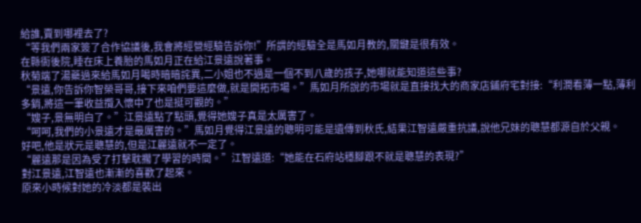給誰,賣到哪裡去了?
“等我們兩家簽了合作協議後,我會將經營經驗告訴你!”所謂的經驗全是馬如月教的,關鍵是很有效。
在縣衙後院,睡在床上養胎的馬如月正在給江景遠說著事。
秋菊端了湯藥過來給馬如月喝時暗暗詫異,二小姐也不過是一個不到八歲的孩子,她哪就能知道這些事?
“景遠,你告訴你智榮哥哥,接下來咱們要這麼做,就是開拓市場。”馬如月所說的市場就是直接找大的商家店鋪府宅對接:“利潤看薄一點,薄利多銷,將這一筆收益攬入懷中了也是挺可觀的。”
“嫂子,景無明白了。”江景遠點了點頭,覺得她嫂子真是太厲害了。
“呵呵,我們的小景遠才是最厲害的。”馬如月覺得江景遠的聰明可能是遺傳到秋氏,結果江智遠嚴重抗議,說他兄妹的聰慧都源自於父親。
好吧,他是狀元是聰慧的,但是江麗遠就不一定了。
“麗遠那是因為受了打擊耽擱了學習的時間。”江智遠道:“她能在石府站穩腳跟不就是聰慧的表現?”
對江景遠,江智遠也漸漸的喜歡了起來。
原來小時候對她的冷淡都是裝出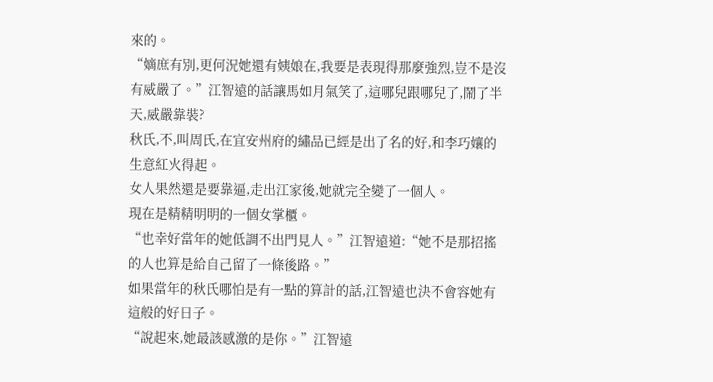來的。
“嫡庶有別,更何況她還有姨娘在,我要是表現得那麼強烈,豈不是沒有威嚴了。”江智遠的話讓馬如月氣笑了,這哪兒跟哪兒了,鬧了半天,威嚴靠裝?
秋氏,不,叫周氏,在宜安州府的繡品已經是出了名的好,和李巧孃的生意紅火得起。
女人果然還是要靠逼,走出江家後,她就完全變了一個人。
現在是精精明明的一個女掌櫃。
“也幸好當年的她低調不出門見人。”江智遠道:“她不是那招搖的人也算是給自己留了一條後路。”
如果當年的秋氏哪怕是有一點的算計的話,江智遠也決不會容她有這般的好日子。
“說起來,她最該感激的是你。”江智遠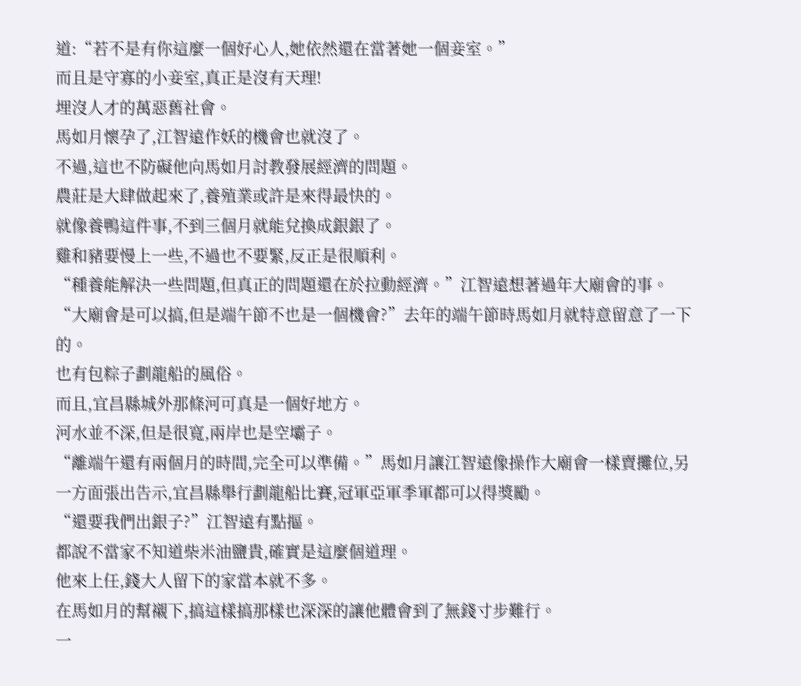道:“若不是有你這麼一個好心人,她依然還在當著她一個妾室。”
而且是守寡的小妾室,真正是沒有天理!
埋沒人才的萬惡舊社會。
馬如月懷孕了,江智遠作妖的機會也就沒了。
不過,這也不防礙他向馬如月討教發展經濟的問題。
農莊是大肆做起來了,養殖業或許是來得最快的。
就像養鴨這件事,不到三個月就能兌換成銀銀了。
雞和豬要慢上一些,不過也不要緊,反正是很順利。
“種養能解決一些問題,但真正的問題還在於拉動經濟。”江智遠想著過年大廟會的事。
“大廟會是可以搞,但是端午節不也是一個機會?”去年的端午節時馬如月就特意留意了一下的。
也有包粽子劃龍船的風俗。
而且,宜昌縣城外那條河可真是一個好地方。
河水並不深,但是很寬,兩岸也是空壩子。
“離端午還有兩個月的時間,完全可以準備。”馬如月讓江智遠像操作大廟會一樣賣攤位,另一方面張出告示,宜昌縣舉行劃龍船比賽,冠軍亞軍季軍都可以得獎勵。
“還要我們出銀子?”江智遠有點摳。
都說不當家不知道柴米油鹽貴,確實是這麼個道理。
他來上任,錢大人留下的家當本就不多。
在馬如月的幫襯下,搞這樣搞那樣也深深的讓他體會到了無錢寸步難行。
一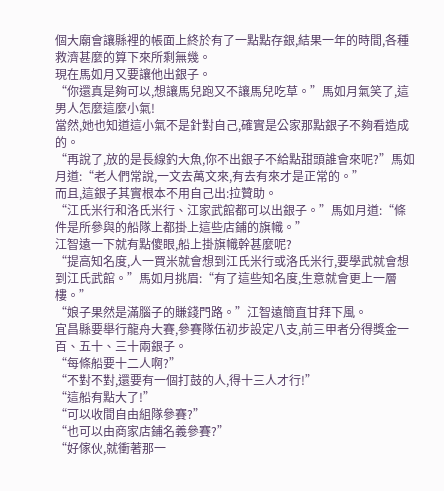個大廟會讓縣裡的帳面上終於有了一點點存銀,結果一年的時間,各種救濟甚麼的算下來所剩無幾。
現在馬如月又要讓他出銀子。
“你還真是夠可以,想讓馬兒跑又不讓馬兒吃草。”馬如月氣笑了,這男人怎麼這麼小氣!
當然,她也知道這小氣不是針對自己,確實是公家那點銀子不夠看造成的。
“再說了,放的是長線釣大魚,你不出銀子不給點甜頭誰會來呢?”馬如月道:“老人們常說,一文去萬文來,有去有來才是正常的。”
而且,這銀子其實根本不用自己出:拉贊助。
“江氏米行和洛氏米行、江家武館都可以出銀子。”馬如月道:“條件是所參與的船隊上都掛上這些店鋪的旗幟。”
江智遠一下就有點傻眼,船上掛旗幟幹甚麼呢?
“提高知名度,人一買米就會想到江氏米行或洛氏米行,要學武就會想到江氏武館。”馬如月挑眉:“有了這些知名度,生意就會更上一層樓。”
“娘子果然是滿腦子的賺錢門路。”江智遠簡直甘拜下風。
宜昌縣要舉行龍舟大賽,參賽隊伍初步設定八支,前三甲者分得獎金一百、五十、三十兩銀子。
“每條船要十二人啊?”
“不對不對,還要有一個打鼓的人,得十三人才行!”
“這船有點大了!”
“可以收間自由組隊參賽?”
“也可以由商家店鋪名義參賽?”
“好傢伙,就衝著那一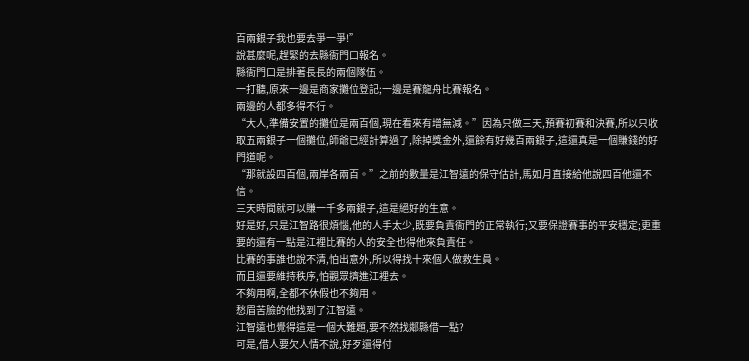百兩銀子我也要去爭一爭!”
說甚麼呢,趕緊的去縣衙門口報名。
縣衙門口是排著長長的兩個隊伍。
一打聽,原來一邊是商家攤位登記;一邊是賽龍舟比賽報名。
兩邊的人都多得不行。
“大人,準備安置的攤位是兩百個,現在看來有增無減。”因為只做三天,預賽初賽和決賽,所以只收取五兩銀子一個攤位,師爺已經計算過了,除掉獎金外,還餘有好幾百兩銀子,這還真是一個賺錢的好門道呢。
“那就設四百個,兩岸各兩百。”之前的數量是江智遠的保守估計,馬如月直接給他說四百他還不信。
三天時間就可以賺一千多兩銀子,這是絕好的生意。
好是好,只是江智路很煩惱,他的人手太少,既要負責衙門的正常執行;又要保證賽事的平安穩定;更重要的還有一點是江裡比賽的人的安全也得他來負責任。
比賽的事誰也說不清,怕出意外,所以得找十來個人做救生員。
而且還要維持秩序,怕觀眾擠進江裡去。
不夠用啊,全都不休假也不夠用。
愁眉苦臉的他找到了江智遠。
江智遠也覺得這是一個大難題,要不然找鄰縣借一點?
可是,借人要欠人情不說,好歹還得付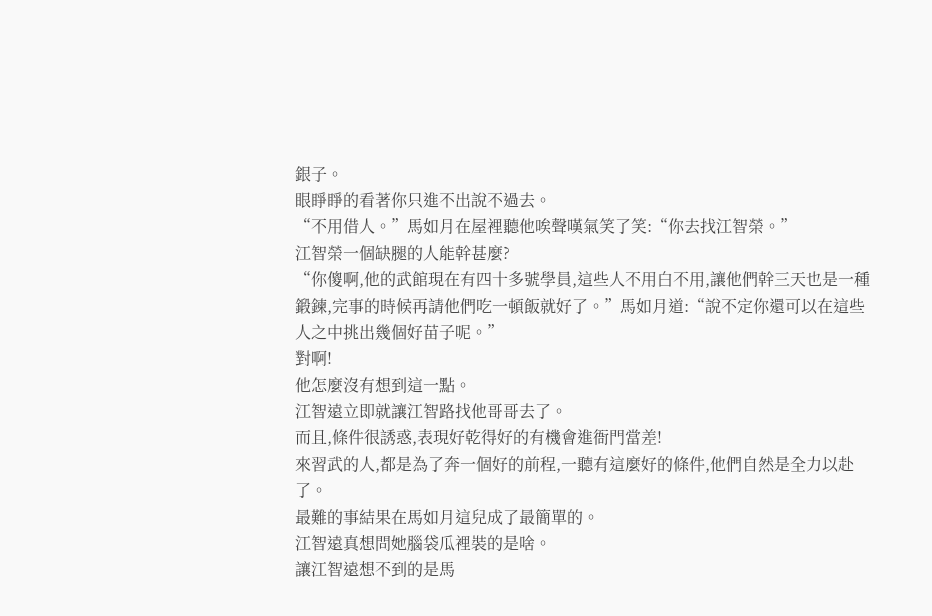銀子。
眼睜睜的看著你只進不出說不過去。
“不用借人。”馬如月在屋裡聽他唉聲嘆氣笑了笑:“你去找江智榮。”
江智榮一個缺腿的人能幹甚麼?
“你傻啊,他的武館現在有四十多號學員,這些人不用白不用,讓他們幹三天也是一種鍛鍊,完事的時候再請他們吃一頓飯就好了。”馬如月道:“說不定你還可以在這些人之中挑出幾個好苗子呢。”
對啊!
他怎麼沒有想到這一點。
江智遠立即就讓江智路找他哥哥去了。
而且,條件很誘惑,表現好乾得好的有機會進衙門當差!
來習武的人,都是為了奔一個好的前程,一聽有這麼好的條件,他們自然是全力以赴了。
最難的事結果在馬如月這兒成了最簡單的。
江智遠真想問她腦袋瓜裡裝的是啥。
讓江智遠想不到的是馬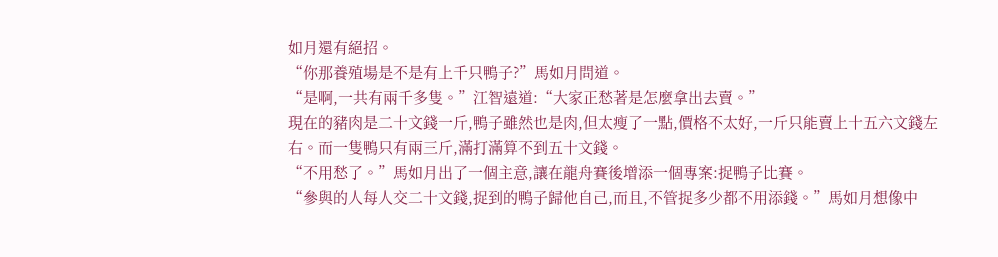如月還有絕招。
“你那養殖場是不是有上千只鴨子?”馬如月問道。
“是啊,一共有兩千多隻。”江智遠道:“大家正愁著是怎麼拿出去賣。”
現在的豬肉是二十文錢一斤,鴨子雖然也是肉,但太瘦了一點,價格不太好,一斤只能賣上十五六文錢左右。而一隻鴨只有兩三斤,滿打滿算不到五十文錢。
“不用愁了。”馬如月出了一個主意,讓在龍舟賽後增添一個專案:捉鴨子比賽。
“參與的人每人交二十文錢,捉到的鴨子歸他自己,而且,不管捉多少都不用添錢。”馬如月想像中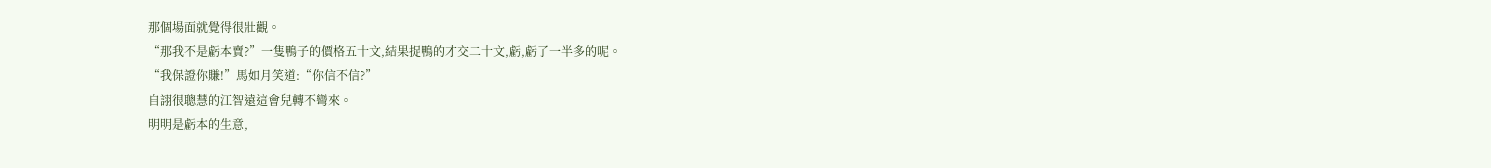那個場面就覺得很壯觀。
“那我不是虧本賣?”一隻鴨子的價格五十文,結果捉鴨的才交二十文,虧,虧了一半多的呢。
“我保證你賺!”馬如月笑道:“你信不信?”
自詡很聰慧的江智遠這會兒轉不彎來。
明明是虧本的生意,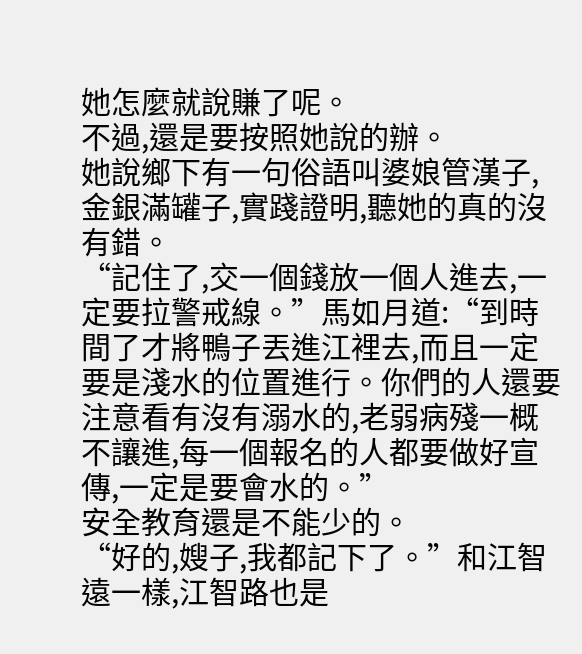她怎麼就說賺了呢。
不過,還是要按照她說的辦。
她說鄉下有一句俗語叫婆娘管漢子,金銀滿罐子,實踐證明,聽她的真的沒有錯。
“記住了,交一個錢放一個人進去,一定要拉警戒線。”馬如月道:“到時間了才將鴨子丟進江裡去,而且一定要是淺水的位置進行。你們的人還要注意看有沒有溺水的,老弱病殘一概不讓進,每一個報名的人都要做好宣傳,一定是要會水的。”
安全教育還是不能少的。
“好的,嫂子,我都記下了。”和江智遠一樣,江智路也是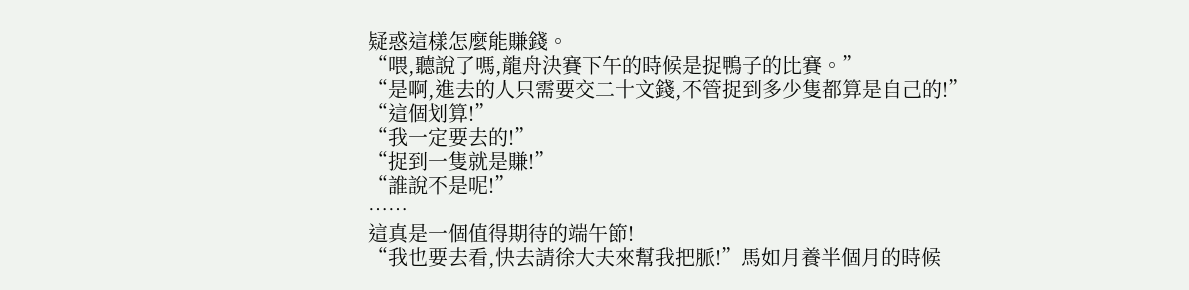疑惑這樣怎麼能賺錢。
“喂,聽說了嗎,龍舟決賽下午的時候是捉鴨子的比賽。”
“是啊,進去的人只需要交二十文錢,不管捉到多少隻都算是自己的!”
“這個划算!”
“我一定要去的!”
“捉到一隻就是賺!”
“誰說不是呢!”
……
這真是一個值得期待的端午節!
“我也要去看,快去請徐大夫來幫我把脈!”馬如月養半個月的時候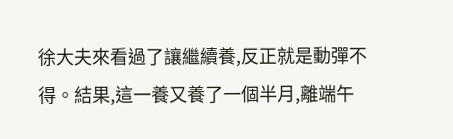徐大夫來看過了讓繼續養,反正就是動彈不得。結果,這一養又養了一個半月,離端午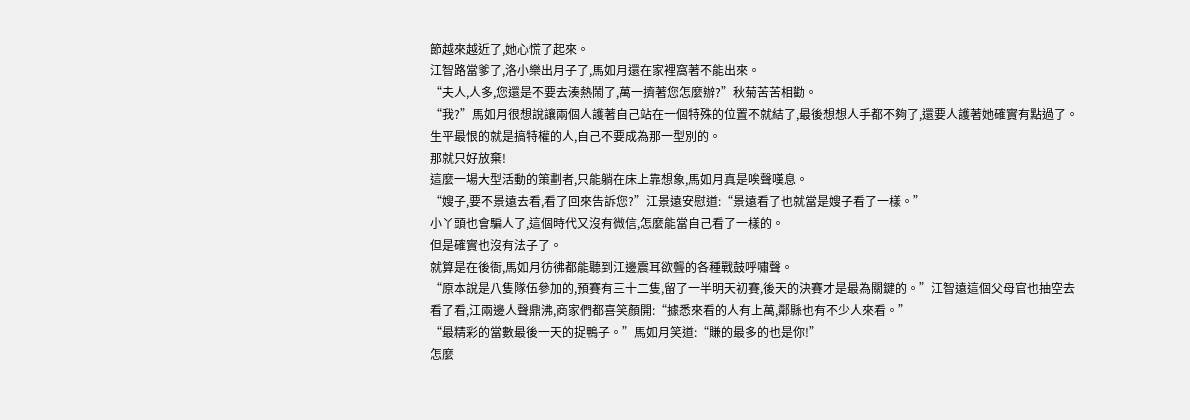節越來越近了,她心慌了起來。
江智路當爹了,洛小樂出月子了,馬如月還在家裡窩著不能出來。
“夫人,人多,您還是不要去湊熱鬧了,萬一擠著您怎麼辦?”秋菊苦苦相勸。
“我?”馬如月很想說讓兩個人護著自己站在一個特殊的位置不就結了,最後想想人手都不夠了,還要人護著她確實有點過了。
生平最恨的就是搞特權的人,自己不要成為那一型別的。
那就只好放棄!
這麼一場大型活動的策劃者,只能躺在床上靠想象,馬如月真是唉聲嘆息。
“嫂子,要不景遠去看,看了回來告訴您?”江景遠安慰道:“景遠看了也就當是嫂子看了一樣。”
小丫頭也會騙人了,這個時代又沒有微信,怎麼能當自己看了一樣的。
但是確實也沒有法子了。
就算是在後衙,馬如月彷彿都能聽到江邊震耳欲聾的各種戰鼓呼嘯聲。
“原本說是八隻隊伍參加的,預賽有三十二隻,留了一半明天初賽,後天的決賽才是最為關鍵的。”江智遠這個父母官也抽空去看了看,江兩邊人聲鼎沸,商家們都喜笑顏開:“據悉來看的人有上萬,鄰縣也有不少人來看。”
“最精彩的當數最後一天的捉鴨子。”馬如月笑道:“賺的最多的也是你!”
怎麼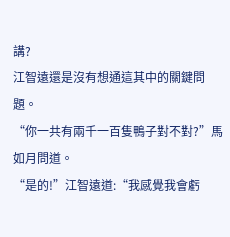講?
江智遠還是沒有想通這其中的關鍵問題。
“你一共有兩千一百隻鴨子對不對?”馬如月問道。
“是的!”江智遠道:“我感覺我會虧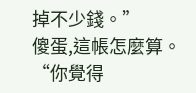掉不少錢。”
傻蛋,這帳怎麼算。
“你覺得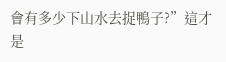會有多少下山水去捉鴨子?”這才是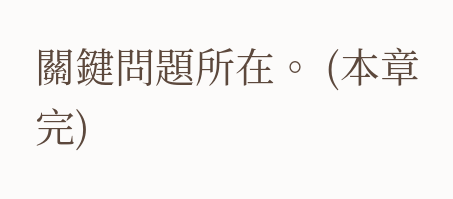關鍵問題所在。 (本章完)